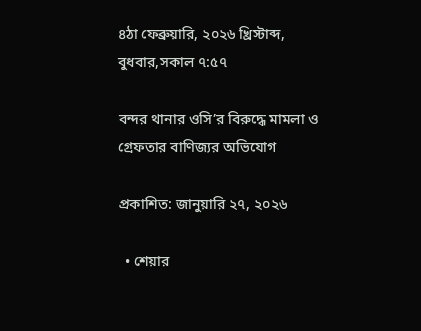৪ঠা ফেব্রুয়ারি, ২০২৬ খ্রিস্টাব্দ, বুধবার,সকাল ৭:৫৭

বন্দর থানার ওসি’র বিরুদ্ধে মামলা ও গ্রেফতার বাণিজ্যর অভিযোগ

প্রকাশিত: জানুয়ারি ২৭, ২০২৬

  • শেয়ার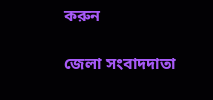করুন

জেলা সংবাদদাতা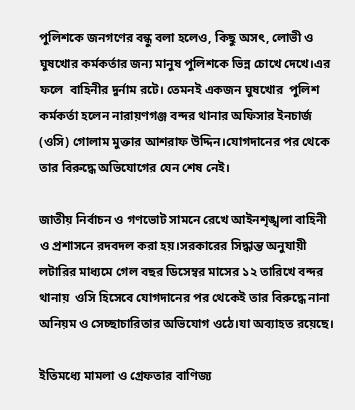পুলিশকে জনগণের বন্ধু বলা হলেও, কিছু অসৎ, লোভী ও ঘুষখোর কর্মকর্তার জন্য মানুষ পুলিশকে ভিন্ন চোখে দেখে।এর ফলে  বাহিনীর দুর্নাম রটে। তেমনই একজন ঘুষখোর  পুলিশ কর্মকর্তা হলেন নারায়ণগঞ্জ বন্দর থানার অফিসার ইনচার্জ (ওসি) গোলাম মুক্তার আশরাফ উদ্দিন।যোগদানের পর থেকে তার বিরুদ্ধে অভিযোগের যেন শেষ নেই।

জাতীয় নির্বাচন ও গণভোট সামনে রেখে আইনশৃঙ্খলা বাহিনী ও প্রশাসনে রদবদল করা হয়।সরকারের সিদ্ধান্ত অনুযায়ী লটারির মাধ্যমে গেল বছর ডিসেম্বর মাসের ১২ তারিখে বন্দর থানায়  ওসি হিসেবে যোগদানের পর থেকেই তার বিরুদ্ধে নানা অনিয়ম ও সেচ্ছাচারিতার অভিযোগ ওঠে।যা অব্যাহত রয়েছে।

ইতিমধ্যে মামলা ও গ্রেফতার বাণিজ্য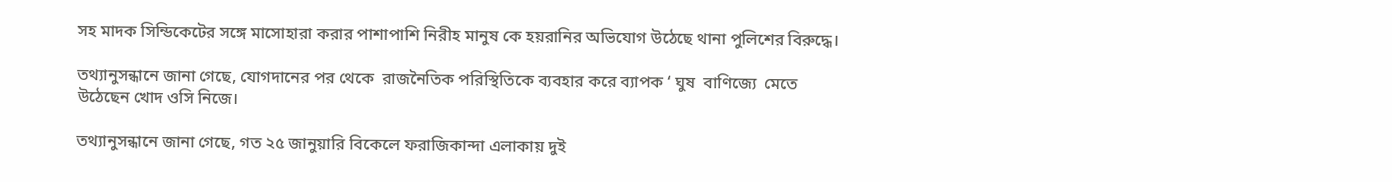সহ মাদক সিন্ডিকেটের সঙ্গে মাসোহারা করার পাশাপাশি নিরীহ মানুষ কে হয়রানির অভিযোগ উঠেছে থানা পুলিশের বিরুদ্ধে।

তথ্যানুসন্ধানে জানা গেছে, যোগদানের পর থেকে  রাজনৈতিক পরিস্থিতিকে ব্যবহার করে ব্যাপক ‘ ঘুষ  বাণিজ্যে  মেতে উঠেছেন খোদ ওসি নিজে।

তথ্যানুসন্ধানে জানা গেছে, গত ২৫ জানুয়ারি বিকেলে ফরাজিকান্দা এলাকায় দুই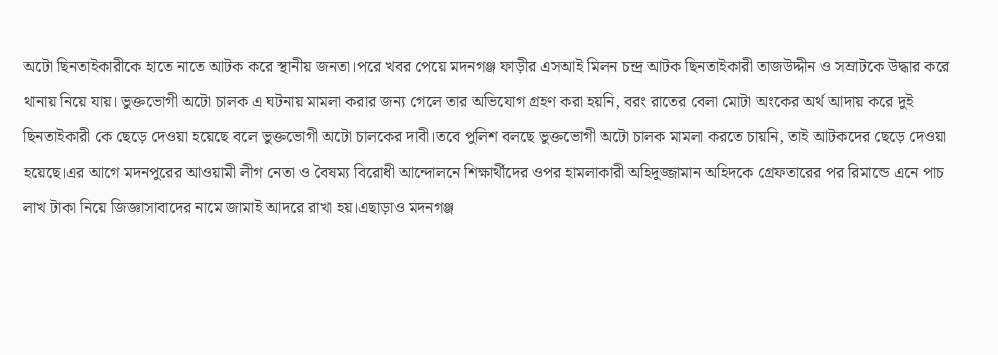অটো ছিনতাইকারীকে হাতে নাতে আটক করে স্থানীয় জনতা।পরে খবর পেয়ে মদনগঞ্জ ফাড়ীর এসআই মিলন চন্দ্র আটক ছিনতাইকারী তাজউদ্দীন ও সম্রাটকে উদ্ধার করে থানায় নিয়ে যায়। ভুক্তভোগী অটো চালক এ ঘটনায় মামলা করার জন্য গেলে তার অভিযোগ গ্রহণ করা হয়নি, বরং রাতের বেলা মোটা অংকের অর্থ আদায় করে দুই ছিনতাইকারী কে ছেড়ে দেওয়া হয়েছে বলে ভুক্তভোগী অটো চালকের দাবী।তবে পুলিশ বলছে ভুক্তভোগী অটো চালক মামলা করতে চায়নি, তাই আটকদের ছেড়ে দেওয়া হয়েছে।এর আগে মদনপুরের আওয়ামী লীগ নেতা ও বৈষম্য বিরোধী আন্দোলনে শিক্ষার্থীদের ওপর হামলাকারী অহিদুজ্জামান অহিদকে গ্রেফতারের পর রিমান্ডে এনে পাচ লাখ টাকা নিয়ে জিজ্ঞাসাবাদের নামে জামাই আদরে রাখা হয়।এছাড়াও মদনগঞ্জ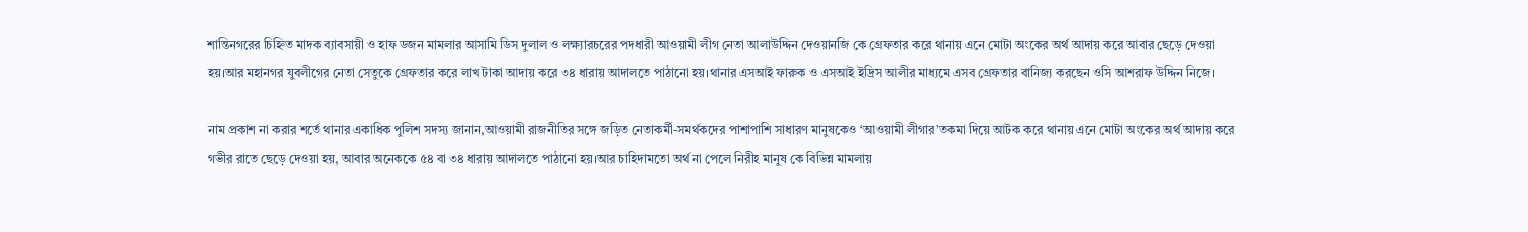শান্তিনগরের চিহ্নিত মাদক ব্যাবসায়ী ও হাফ ডজন মামলার আসামি ডিস দুলাল ও লক্ষ্যারচরের পদধারী আওয়ামী লীগ নেতা আলাউদ্দিন দেওয়ানজি কে গ্রেফতার করে থানায় এনে মোটা অংকের অর্থ আদায় করে আবার ছেড়ে দেওয়া হয়।আর মহানগর যুবলীগের নেতা সেতুকে গ্রেফতার করে লাখ টাকা আদায় করে ৩৪ ধারায় আদালতে পাঠানো হয়।থানার এসআই ফারুক ও এসআই ইদ্রিস আলীর মাধ্যমে এসব গ্রেফতার বানিজ্য করছেন ওসি আশরাফ উদ্দিন নিজে।

নাম প্রকাশ না করার শর্তে থানার একাধিক পুলিশ সদস্য জানান,আওয়ামী রাজনীতির সঙ্গে জড়িত নেতাকর্মী-সমর্থকদের পাশাপাশি সাধারণ মানুষকেও ‘আওয়ামী লীগার’তকমা দিয়ে আটক করে থানায় এনে মোটা অংকের অর্থ আদায় করে গভীর রাতে ছেড়ে দেওয়া হয়, আবার অনেককে ৫৪ বা ৩৪ ধারায় আদালতে পাঠানো হয়।আর চাহিদামতো অর্থ না পেলে নিরীহ মানুষ কে বিভিন্ন মামলায়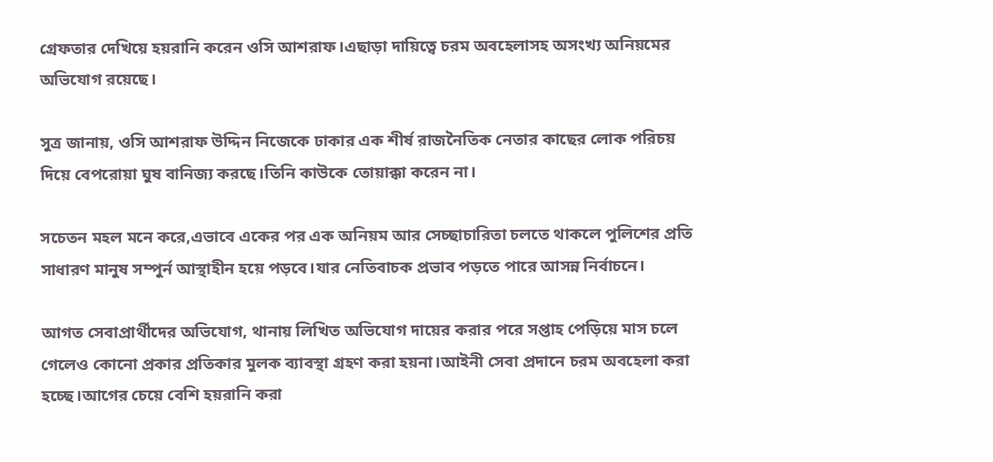গ্রেফতার দেখিয়ে হয়রানি করেন ওসি আশরাফ।এছাড়া দায়িত্বে চরম অবহেলাসহ অসংখ্য অনিয়মের অভিযোগ রয়েছে।

সুত্র জানায়, ওসি আশরাফ উদ্দিন নিজেকে ঢাকার এক শীর্ষ রাজনৈতিক নেতার কাছের লোক পরিচয় দিয়ে বেপরোয়া ঘুষ বানিজ্য করছে।তিনি কাউকে তোয়াক্কা করেন না।

সচেতন মহল মনে করে,এভাবে একের পর এক অনিয়ম আর সেচ্ছাচারিতা চলতে থাকলে পুলিশের প্রতি সাধারণ মানুষ সম্পুর্ন আস্থাহীন হয়ে পড়বে।যার নেতিবাচক প্রভাব পড়তে পারে আসন্ন নির্বাচনে।

আগত সেবাপ্রার্থীদের অভিযোগ, থানায় লিখিত অভিযোগ দায়ের করার পরে সপ্তাহ পেড়িয়ে মাস চলে গেলেও কোনো প্রকার প্রতিকার মুলক ব্যাবস্থা গ্রহণ করা হয়না।আইনী সেবা প্রদানে চরম অবহেলা করা হচ্ছে।আগের চেয়ে বেশি হয়রানি করা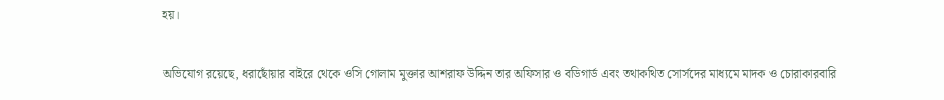হয়।

অভিযোগ রয়েছে, ধরাছোঁয়ার বাইরে থেকে ওসি গোলাম মুক্তার আশরাফ উদ্দিন তার অফিসার ও বডিগার্ড এবং তথাকথিত সোর্সদের মাধ্যমে মাদক ও চোরাকারবারি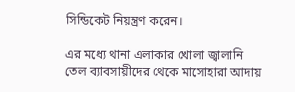সিন্ডিকেট নিয়ন্ত্রণ করেন।

এর মধ্যে থানা এলাকার খোলা জ্বালানি তেল ব্যাবসায়ীদের থেকে মাসোহারা আদায়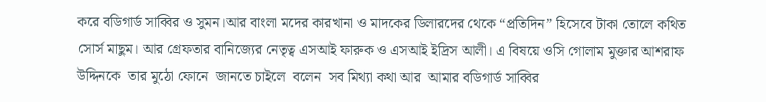করে বডিগার্ড সাব্বির ও সুমন।আর বাংলা মদের কারখানা ও মাদকের ডিলারদের থেকে “প্রতিদিন” হিসেবে টাকা তোলে কথিত সোর্স মাছুম। আর গ্রেফতার বানিজ্যের নেতৃত্ব এসআই ফারুক ও এসআই ইদ্রিস আলী। এ বিষয়ে ওসি গোলাম মুক্তার আশরাফ উদ্দিনকে  তার মুঠো ফোনে  জানতে চাইলে  বলেন  সব মিথ্যা কথা আর  আমার বডিগার্ড সাব্বির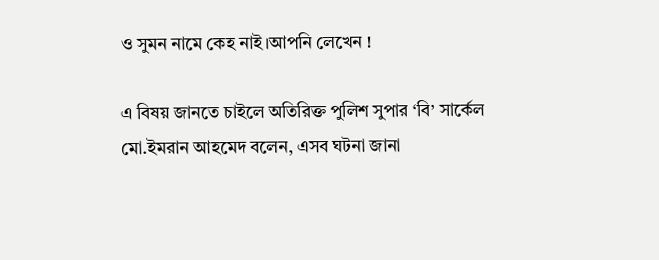ও সুমন নামে কেহ নাই।আপনি লেখেন !

এ বিষয় জানতে চাইলে অতিরিক্ত পুলিশ সুপার ‘বি’ সার্কেল মো.ইমরান আহমেদ বলেন, এসব ঘটনা জানা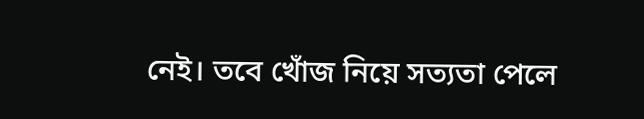নেই। তবে খোঁজ নিয়ে সত্যতা পেলে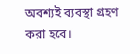অবশ্যই ব্যবস্থা গ্রহণ করা হবে।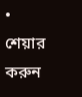• শেয়ার করুন